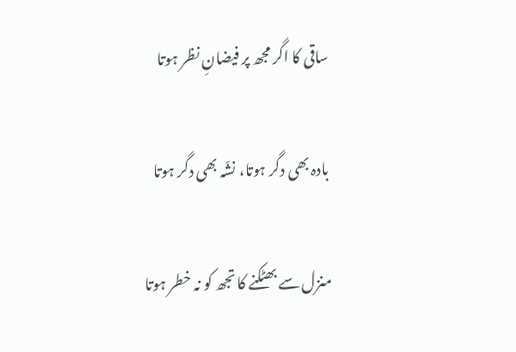ساقی کا اگر مجھ پر فیضانِ نظر ہوتا

بادہ بھی دگر ہوتا، نشّہ بھی دگر ہوتا

منزل سے بھٹکنے کا تجھ کو نہ خطر ہوتا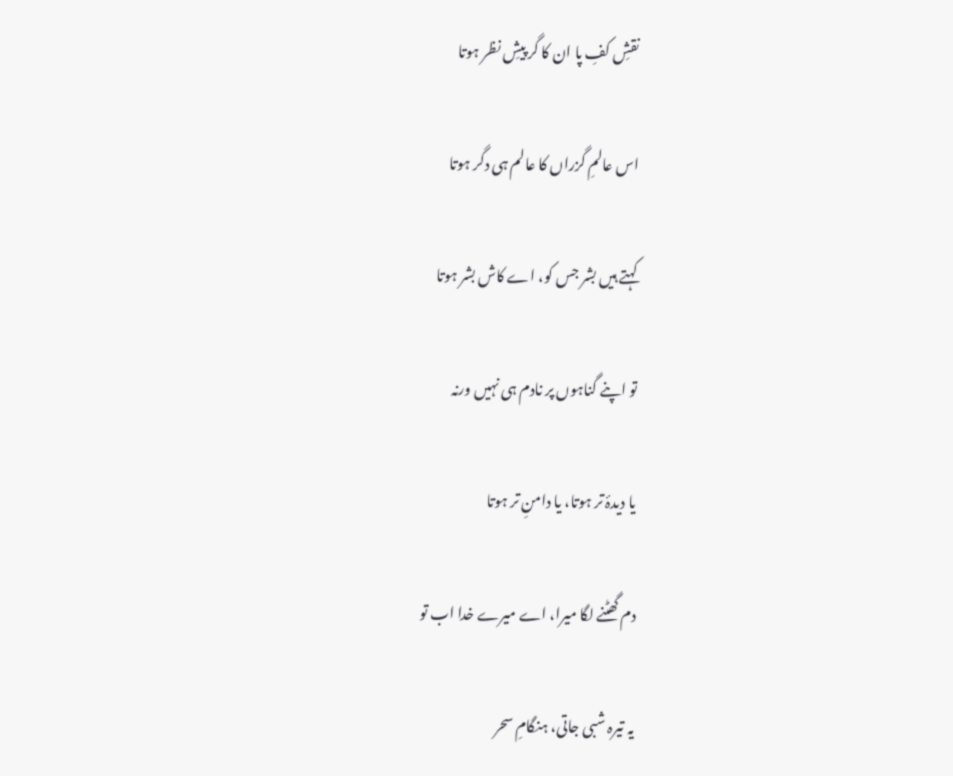نقشِ کفِ پا ان کا گر پیشِ نظر ہوتا

اس عالمِ گزراں کا عالم ہی دگر ہوتا

کہتے ہیں بشر جس کو، اے کاش بشر ہوتا

تو اپنے گناہوں پر نادم ہی نہیں ورنہ

یا دیدۂ تر ہوتا، یا دامنِ تر ہوتا

دم گھٹنے لگا میرا، اے میرے خدا اب تو

یہ تیرہ شبی جاتی، ہنگامِ سحر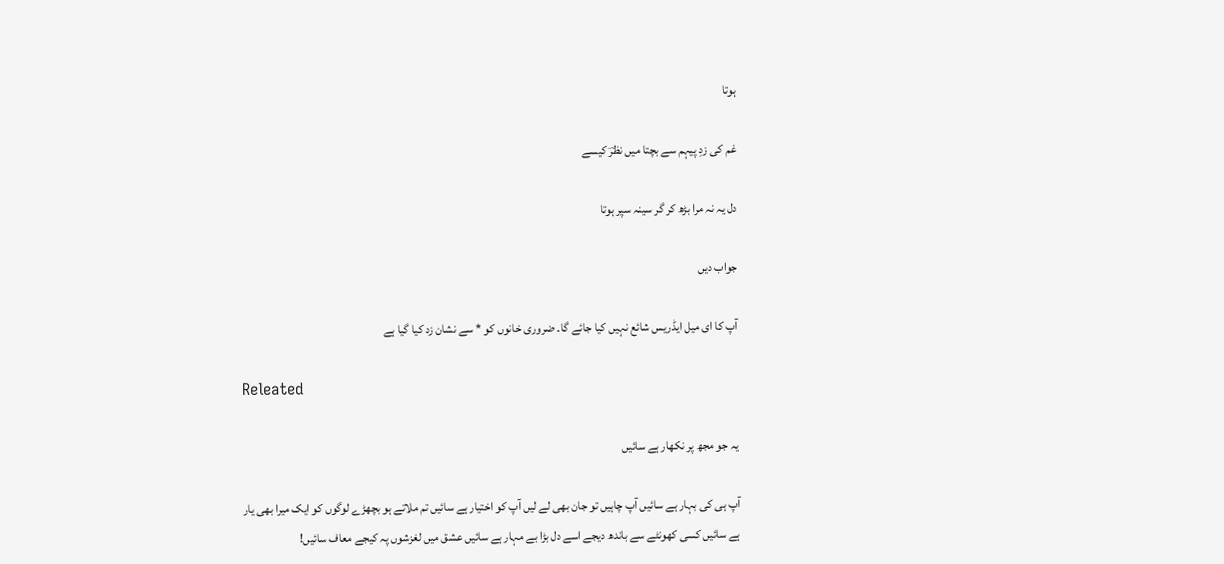ہوتا

غم کی زدِ پیہم سے بچتا میں نظرؔ کیسے

دل یہ نہ مرا بڑھ کر گر سینہ سپر ہوتا

جواب دیں

آپ کا ای میل ایڈریس شائع نہیں کیا جائے گا۔ ضروری خانوں کو * سے نشان زد کیا گیا ہے

Releated

یہ جو مجھ پر نکھار ہے سائیں

آپ ہی کی بہار ہے سائیں آپ چاہیں تو جان بھی لے لیں آپ کو اختیار ہے سائیں تم ملاتے ہو بچھڑے لوگوں کو ایک میرا بھی یار ہے سائیں کسی کھونٹے سے باندھ دیجے اسے دل بڑا بے مہار ہے سائیں عشق میں لغزشوں پہ کیجے معاف سائیں!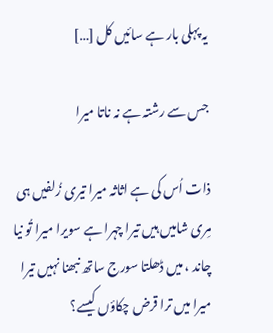یہ پہلی بار ہے سائیں کل […]

جس سے رشتہ ہے نہ ناتا میرا

ذات اُس کی ہے اثاثہ میرا تیری زُلفیں ہی مِری شامیں ہیں تیرا چہرا ہے سویرا میرا تُو نیا چاند ، میں ڈھلتا سورج ساتھ نبھنا نہیں تیرا میرا میں ترا قرض چکاؤں کیسے؟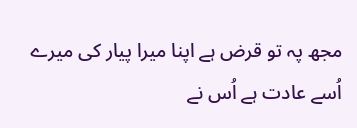مجھ پہ تو قرض ہے اپنا میرا پیار کی میرے اُسے عادت ہے اُس نے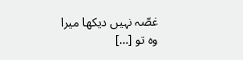غصّہ نہیں دیکھا میرا وہ تو […]